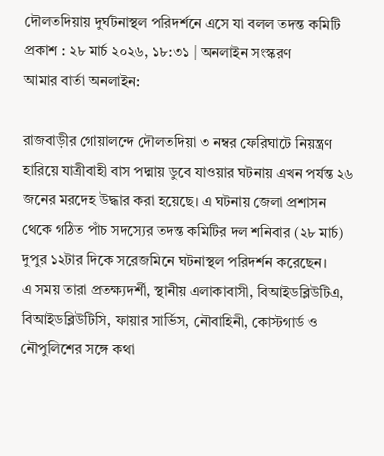দৌলতদিয়ায় দুর্ঘটনাস্থল পরিদর্শনে এসে যা বলল তদন্ত কমিটি
প্রকাশ : ২৮ মার্চ ২০২৬, ১৮:৩১ | অনলাইন সংস্করণ
আমার বার্তা অনলাইন:

রাজবাড়ীর গোয়ালন্দে দৌলতদিয়া ৩ নম্বর ফেরিঘাটে নিয়ন্ত্রণ হারিয়ে যাত্রীবাহী বাস পদ্মায় ডুবে যাওয়ার ঘটনায় এখন পর্যন্ত ২৬ জনের মরদেহ উদ্ধার করা হয়েছে। এ ঘটনায় জেলা প্রশাসন থেকে গঠিত পাঁচ সদস্যের তদন্ত কমিটির দল শনিবার (২৮ মার্চ) দুপুর ১২টার দিকে সরেজমিনে ঘটনাস্থল পরিদর্শন করেছেন।
এ সময় তারা প্রতক্ষ্যদর্শী, স্থানীয় এলাকাবাসী, বিআইডব্লিউটিএ, বিআইডব্লিউটিসি, ফায়ার সার্ভিস, নৌবাহিনী, কোস্টগার্ড ও নৌপুলিশের সঙ্গে কথা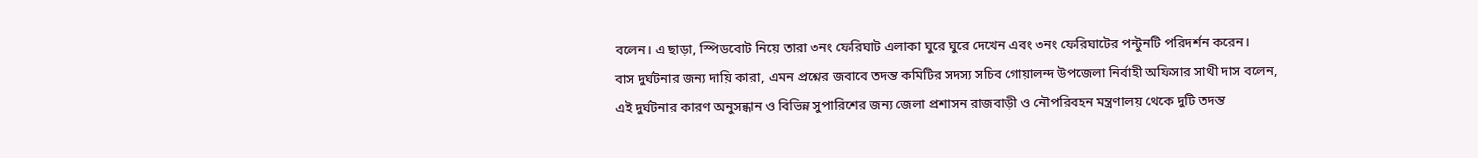বলেন। এ ছাড়া, স্পিডবোট নিয়ে তারা ৩নং ফেরিঘাট এলাকা ঘুরে ঘুরে দেখেন এবং ৩নং ফেরিঘাটের পন্টুনটি পরিদর্শন করেন।
বাস দুর্ঘটনার জন্য দায়ি কারা, এমন প্রশ্নের জবাবে তদন্ত কমিটির সদস্য সচিব গোয়ালন্দ উপজেলা নির্বাহী অফিসার সাথী দাস বলেন, এই দুর্ঘটনার কারণ অনুসন্ধান ও বিভিন্ন সুপারিশের জন্য জেলা প্রশাসন রাজবাড়ী ও নৌপরিবহন মন্ত্রণালয় থেকে দুটি তদন্ত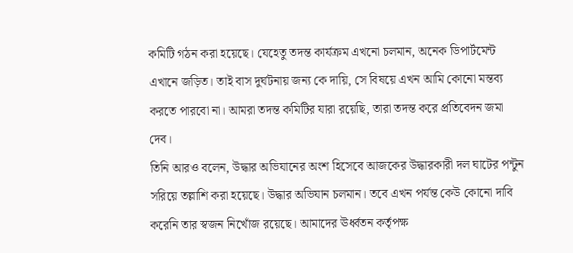কমিটি গঠন করা হয়েছে। যেহেতু তদন্ত কার্যক্রম এখনো চলমান, অনেক ডিপার্টমেন্ট এখানে জড়িত। তাই বাস দুর্ঘটনায় জন্য কে দায়ি, সে বিষয়ে এখন আমি কোনো মন্তব্য করতে পারবো না। আমরা তদন্ত কমিটির যারা রয়েছি, তারা তদন্ত করে প্রতিবেদন জমা দেব।
তিনি আরও বলেন, উদ্ধার অভিযানের অংশ হিসেবে আজকের উদ্ধারকারী দল ঘাটের পন্টুন সরিয়ে তল্লাশি করা হয়েছে। উদ্ধার অভিযান চলমান। তবে এখন পর্যন্ত কেউ কোনো দাবি করেনি তার স্বজন নিখোঁজ রয়েছে। আমাদের ঊর্ধ্বতন কর্তৃপক্ষ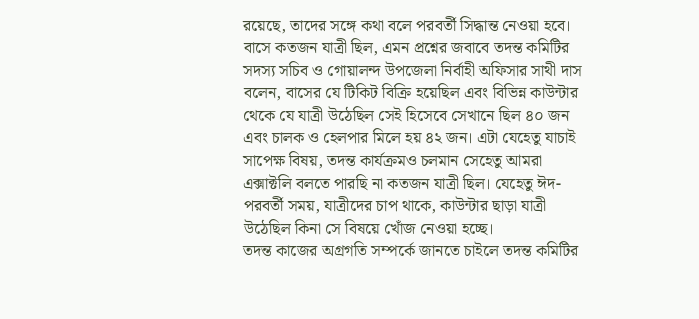রয়েছে, তাদের সঙ্গে কথা বলে পরবর্তী সিদ্ধান্ত নেওয়া হবে।
বাসে কতজন যাত্রী ছিল, এমন প্রশ্নের জবাবে তদন্ত কমিটির সদস্য সচিব ও গোয়ালন্দ উপজেলা নির্বাহী অফিসার সাথী দাস বলেন, বাসের যে টিকিট বিক্রি হয়েছিল এবং বিভিন্ন কাউন্টার থেকে যে যাত্রী উঠেছিল সেই হিসেবে সেখানে ছিল ৪০ জন এবং চালক ও হেলপার মিলে হয় ৪২ জন। এটা যেহেতু যাচাই সাপেক্ষ বিষয়, তদন্ত কার্যক্রমও চলমান সেহেতু আমরা এক্সাক্টলি বলতে পারছি না কতজন যাত্রী ছিল। যেহেতু ঈদ-পরবর্তী সময়, যাত্রীদের চাপ থাকে, কাউন্টার ছাড়া যাত্রী উঠেছিল কিনা সে বিষয়ে খোঁজ নেওয়া হচ্ছে।
তদন্ত কাজের অগ্রগতি সম্পর্কে জানতে চাইলে তদন্ত কমিটির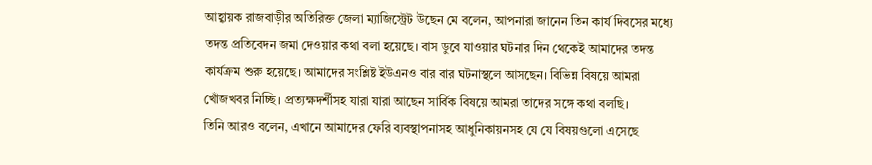আহ্বায়ক রাজবাড়ীর অতিরিক্ত জেলা ম্যাজিস্ট্রেট উছেন মে বলেন, আপনারা জানেন তিন কার্য দিবসের মধ্যে তদন্ত প্রতিবেদন জমা দেওয়ার কথা বলা হয়েছে। বাস ডুবে যাওয়ার ঘটনার দিন থেকেই আমাদের তদন্ত কার্যক্রম শুরু হয়েছে। আমাদের সংশ্লিষ্ট ইউএনও বার বার ঘটনাস্থলে আসছেন। বিভিন্ন বিষয়ে আমরা খোঁজখবর নিচ্ছি। প্রত্যক্ষদর্শীসহ যারা যারা আছেন সার্বিক বিষয়ে আমরা তাদের সঙ্গে কথা বলছি।
তিনি আরও বলেন, এখানে আমাদের ফেরি ব্যবস্থাপনাসহ আধুনিকায়নসহ যে যে বিষয়গুলো এসেছে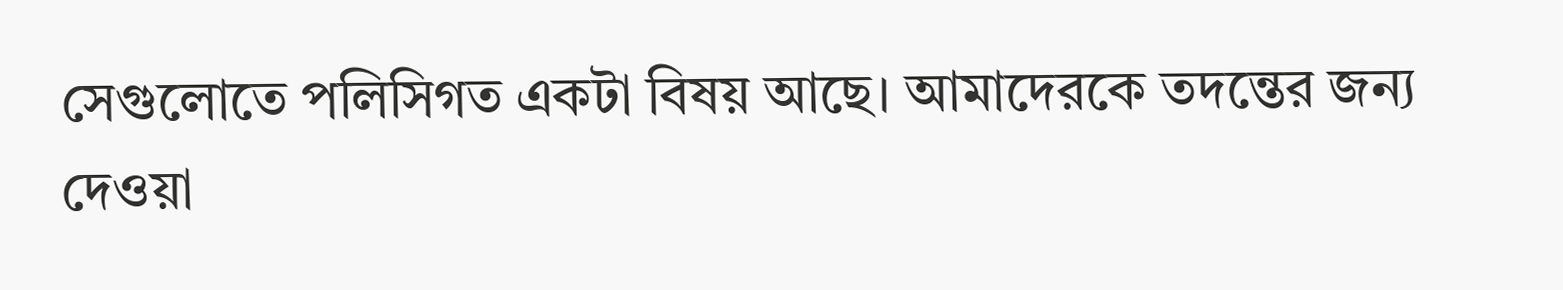সেগুলোতে পলিসিগত একটা বিষয় আছে। আমাদেরকে তদন্তের জন্য দেওয়া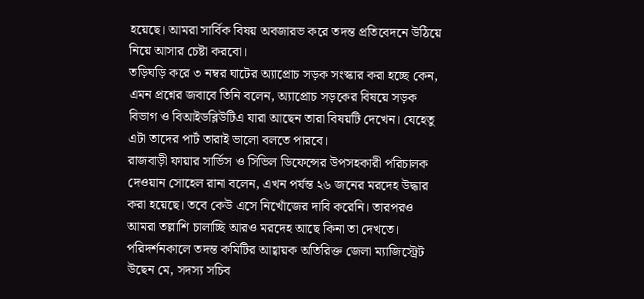হয়েছে। আমরা সার্বিক বিষয় অবজারভ করে তদন্ত প্রতিবেদনে উঠিয়ে নিয়ে আসার চেষ্টা করবো।
তড়িঘড়ি করে ৩ নম্বর ঘাটের অ্যাপ্রোচ সড়ক সংস্কার করা হচ্ছে কেন, এমন প্রশ্নের জবাবে তিনি বলেন, অ্যাপ্রোচ সড়কের বিষয়ে সড়ক বিভাগ ও বিআইডব্লিউটিএ যারা আছেন তারা বিষয়টি দেখেন। যেহেতু এটা তাদের পার্ট তারাই ভালো বলতে পারবে।
রাজবাড়ী ফায়ার সার্ভিস ও সিভিল ডিফেন্সের উপসহকারী পরিচালক দেওয়ান সোহেল রানা বলেন, এখন পর্যন্ত ২৬ জনের মরদেহ উদ্ধার করা হয়েছে। তবে কেউ এসে নিখোঁজের দাবি করেনি। তারপরও আমরা তল্লাশি চালাচ্ছি আরও মরদেহ আছে কিনা তা দেখতে।
পরিদর্শনকালে তদন্ত কমিটির আহ্বায়ক অতিরিক্ত জেলা ম্যাজিস্ট্রেট উছেন মে, সদস্য সচিব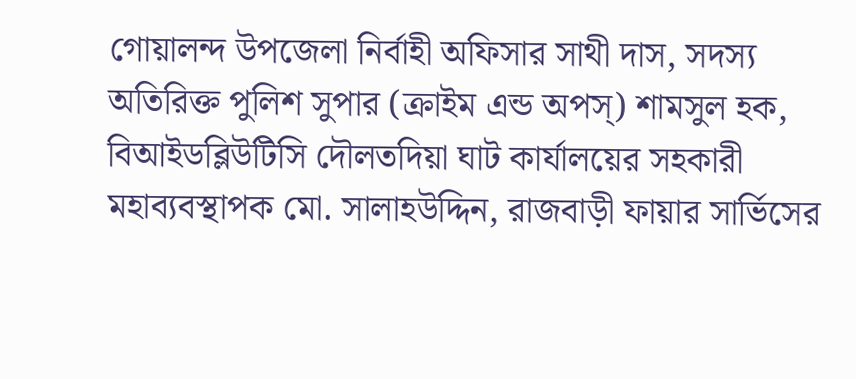গোয়ালন্দ উপজেলা নির্বাহী অফিসার সাথী দাস, সদস্য অতিরিক্ত পুলিশ সুপার (ক্রাইম এন্ড অপস্) শামসুল হক, বিআইডব্লিউটিসি দৌলতদিয়া ঘাট কার্যালয়ের সহকারী মহাব্যবস্থাপক মো. সালাহউদ্দিন, রাজবাড়ী ফায়ার সার্ভিসের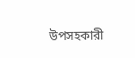উপসহকারী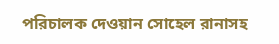পরিচালক দেওয়ান সোহেল রানাসহ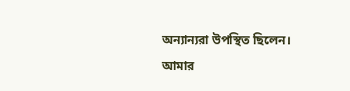অন্যান্যরা উপস্থিত ছিলেন।
আমার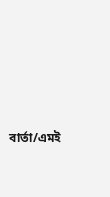বার্তা/এমই